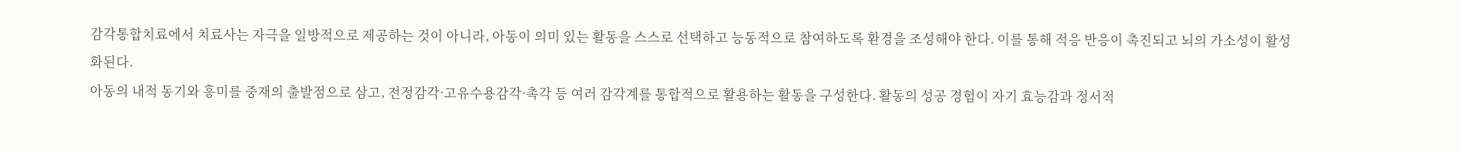감각통합치료에서 치료사는 자극을 일방적으로 제공하는 것이 아니라, 아동이 의미 있는 활동을 스스로 선택하고 능동적으로 참여하도록 환경을 조성해야 한다. 이를 통해 적응 반응이 촉진되고 뇌의 가소성이 활성화된다.
아동의 내적 동기와 흥미를 중재의 출발점으로 삼고, 전정감각·고유수용감각·촉각 등 여러 감각계를 통합적으로 활용하는 활동을 구성한다. 활동의 성공 경험이 자기 효능감과 정서적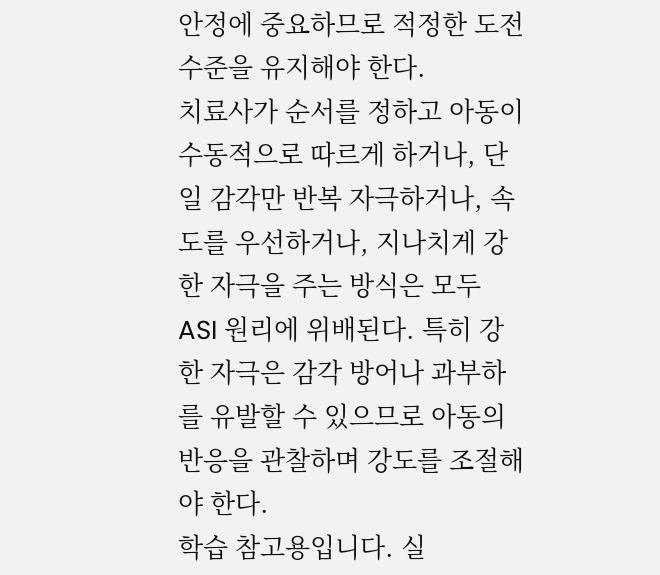안정에 중요하므로 적정한 도전 수준을 유지해야 한다.
치료사가 순서를 정하고 아동이 수동적으로 따르게 하거나, 단일 감각만 반복 자극하거나, 속도를 우선하거나, 지나치게 강한 자극을 주는 방식은 모두 ASI 원리에 위배된다. 특히 강한 자극은 감각 방어나 과부하를 유발할 수 있으므로 아동의 반응을 관찰하며 강도를 조절해야 한다.
학습 참고용입니다. 실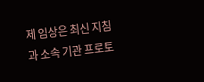제 임상은 최신 지침과 소속 기관 프로토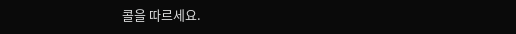콜을 따르세요.